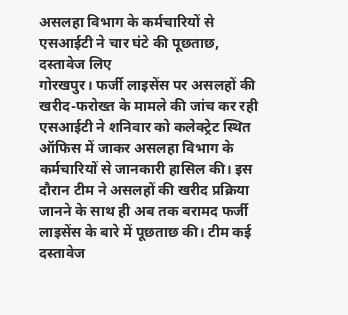असलहा विभाग के कर्मचारियों से एसआईटी ने चार घंटे की पूछताछ, दस्तावेज लिए
गोरखपुर। फर्जी लाइसेंस पर असलहों की खरीद-फरोख्त के मामले की जांच कर रही एसआईटी ने शनिवार को कलेक्ट्रेट स्थित ऑफिस में जाकर असलहा विभाग के कर्मचारियों से जानकारी हासिल की। इस दौरान टीम ने असलहों की खरीद प्रक्रिया जानने के साथ ही अब तक बरामद फर्जी लाइसेंस के बारे में पूछताछ की। टीम कई दस्तावेज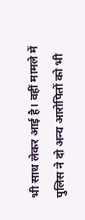भी साथ लेकर आई है। वहीं मामले में पुलिस ने दो अन्य आरोपितों को भी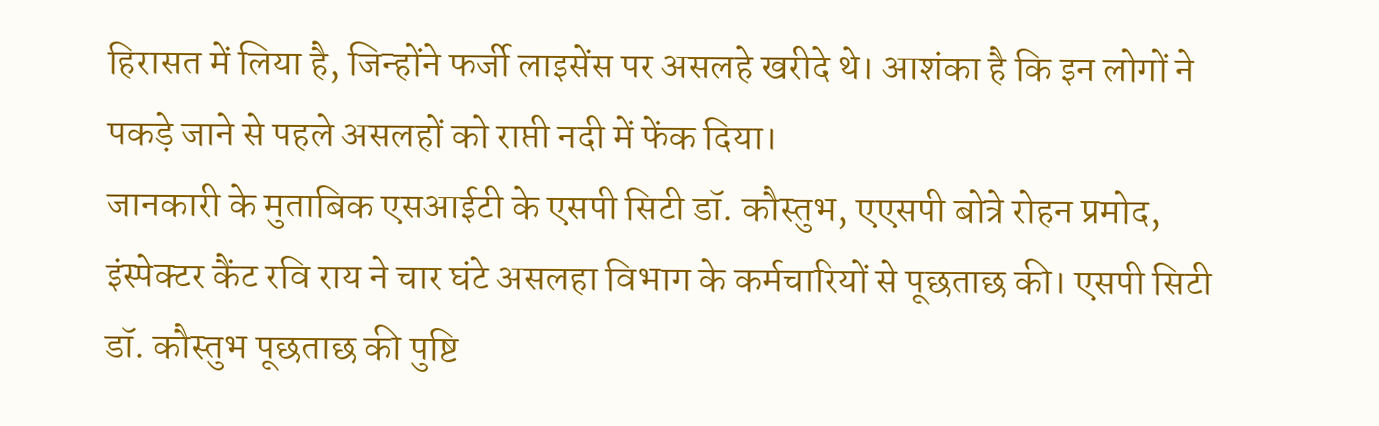हिरासत में लिया है, जिन्होंने फर्जी लाइसेंस पर असलहे खरीदे थे। आशंका है कि इन लोगों ने पकड़े जाने से पहले असलहों को राप्ती नदी में फेंक दिया।
जानकारी के मुताबिक एसआईटी के एसपी सिटी डॉ. कौस्तुभ, एएसपी बोत्रे रोहन प्रमोद, इंस्पेक्टर कैंट रवि राय ने चार घंटे असलहा विभाग के कर्मचारियों से पूछताछ की। एसपी सिटी डॉ. कौस्तुभ पूछताछ की पुष्टि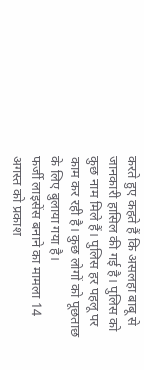करते हुए कहते हैं कि असलहा बाबू से जानकारी हासिल की गई है। पुलिस को कुछ नाम मिले हैं। पुलिस हर पहलू पर काम कर रही है। कुछ लोगों को पूछताछ के लिए बुलाया गया है।
फर्जी लाइसेंस बनाने का मामला 14 अगस्त को प्रकाश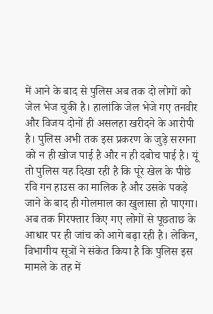में आने के बाद से पुलिस अब तक दो लोगों को जेल भेज चुकी है। हालांकि जेल भेजे गए तनवीर और विजय दोनों ही असलहा खरीदने के आरोपी है। पुलिस अभी तक इस प्रकरण के जुड़े सरगना को न ही खोज पाई है और न ही दबोच पाई है। यूं तो पुलिस यह दिखा रही है कि पूरे खेल के पीछे रवि गन हाउस का मालिक है और उसके पकड़े जाने के बाद ही गोलमाल का खुलासा हो पाएगा। अब तक गिरफ्तार किए गए लोगों से पूछताछ के आधार पर ही जांच को आगे बढ़ा रही है। लेकिन, विभागीय सूत्रों ने संकेत किया है कि पुलिस इस मामले के तह में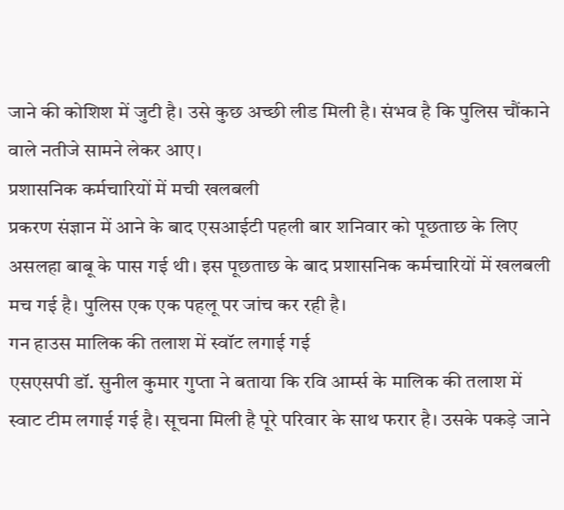जाने की कोशिश में जुटी है। उसे कुछ अच्छी लीड मिली है। संभव है कि पुलिस चौंकाने वाले नतीजे सामने लेकर आए।
प्रशासनिक कर्मचारियों में मची खलबली
प्रकरण संज्ञान में आने के बाद एसआईटी पहली बार शनिवार को पूछताछ के लिए असलहा बाबू के पास गई थी। इस पूछताछ के बाद प्रशासनिक कर्मचारियों में खलबली मच गई है। पुलिस एक एक पहलू पर जांच कर रही है।
गन हाउस मालिक की तलाश में स्वॉट लगाई गई
एसएसपी डॉ. सुनील कुमार गुप्ता ने बताया कि रवि आर्म्स के मालिक की तलाश में स्वाट टीम लगाई गई है। सूचना मिली है पूरे परिवार के साथ फरार है। उसके पकड़े जाने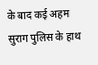के बाद कई अहम सुराग पुलिस के हाथ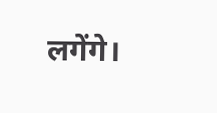लगेंगे।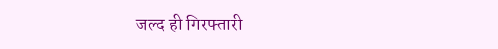जल्द ही गिरफ्तारी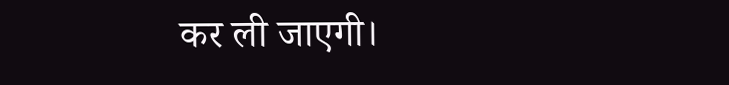कर ली जाएगी।